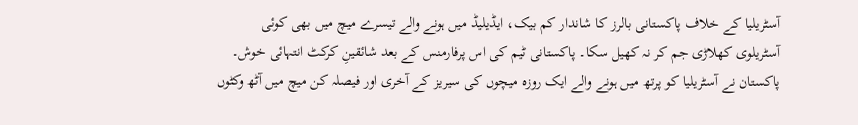آسٹریلیا کے خلاف پاکستانی بالرز کا شاندار کم بیک، ایڈیلیڈ میں ہونے والے تیسرے میچ میں بھی کوئی آسٹریلوی کھلاڑی جم کر نہ کھیل سکا۔ پاکستانی ٹیم کی اس پرفارمنس کے بعد شائقینِ کرکٹ انتہائی خوش۔
پاکستان نے آسٹریلیا کو پرتھ میں ہونے والے ایک روزہ میچوں کی سیریز کے آخری اور فیصلہ کن میچ میں آٹھ وکٹوں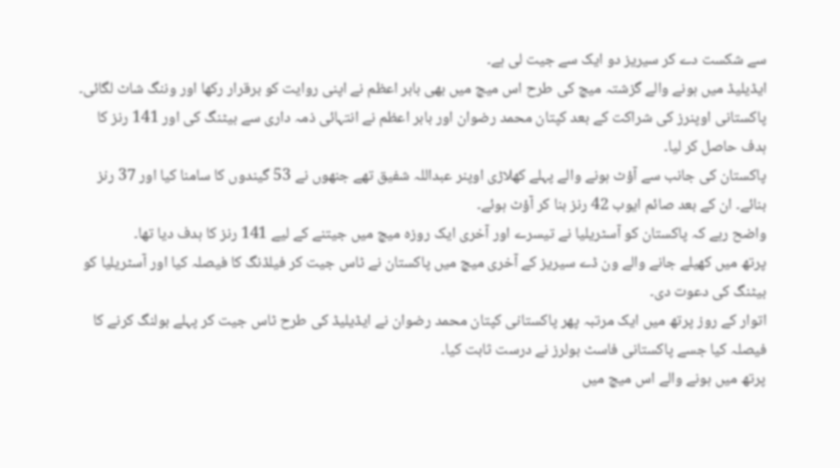سے شکست دے کر سیریز دو ایک سے جیت لی ہے۔
ایڈیلیڈ میں ہونے والے گزشتہ میچ کی طرح اس میچ میں بھی بابر اعظم نے اپنی روایت کو برقرار رکھا اور وننگ شاٹ لگائی۔
پاکستانی اوپنرز کی شراکت کے بعد کپتان محمد رضوان اور بابر اعظم نے انتہائی ذمہ داری سے بیٹنگ کی اور 141 رنز کا ہدف حاصل کر لیا۔
پاکستان کی جانب سے آؤٹ ہونے والے پہلے کھلاڑی اوپنر عبداللہ شفیق تھے جنھوں نے 53 گیندوں کا سامنا کیا اور 37 رنز بنائے۔ ان کے بعد صائم ایوب 42 رنز بنا کر آؤٹ ہوئے۔
واضح رہے کہ پاکستان کو آسٹریلیا نے تیسرے اور آخری ایک روزہ میچ میں جیتنے کے لیے 141 رنز کا ہدف دیا تھا۔
پرتھ میں کھیلے جانے والے ون ڈے سیریز کے آخری میچ میں پاکستان نے ٹاس جیت کر فیلڈنگ کا فیصلہ کیا اور آسٹریلیا کو بیٹنگ کی دعوت دی۔
اتوار کے روز پرتھ میں ایک مرتبہ پھر پاکستانی کپتان محمد رضوان نے ایڈیلیڈ کی طرح ٹاس جیت کر پہلے بولنگ کرنے کا فیصلہ کیا جسے پاکستانی فاسٹ بولرز نے درست ثابت کیا۔
پرتھ میں ہونے والے اس میچ میں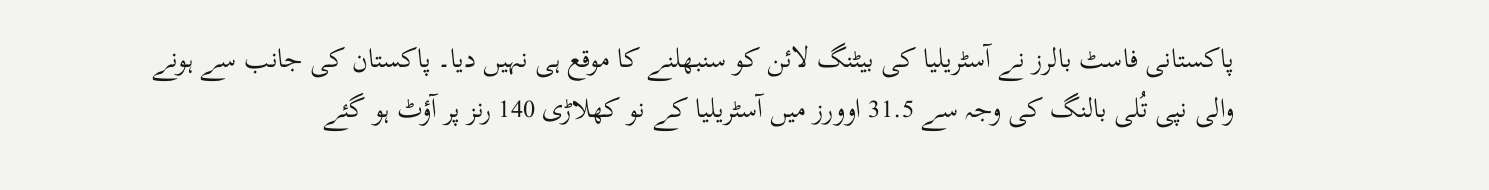پاکستانی فاسٹ بالرز نے آسٹریلیا کی بیٹنگ لائن کو سنبھلنے کا موقع ہی نہیں دیا۔ پاکستان کی جانب سے ہونے والی نپی تُلی بالنگ کی وجہ سے 31.5 اوورز میں آسٹریلیا کے نو کھلاڑی 140 رنز پر آؤٹ ہو گئے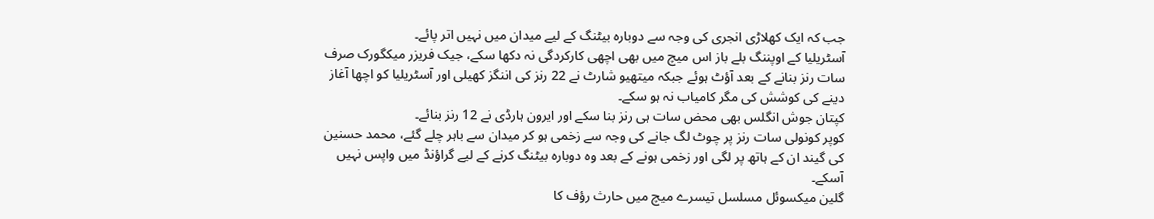جب کہ ایک کھلاڑی انجری کی وجہ سے دوبارہ بیٹنگ کے لیے میدان میں نہیں اتر پائے۔
آسٹریلیا کے اوپننگ بلے باز اس میچ میں بھی اچھی کارکردگی نہ دکھا سکے، جیک فریزر میکگورک صرف سات رنز بنانے کے بعد آؤٹ ہوئے جبکہ میتھیو شارٹ نے 22 رنز کی اننگز کھیلی اور آسٹریلیا کو اچھا آغاز دینے کی کوشش کی مگر کامیاب نہ ہو سکے۔
کپتان جوش انگلس بھی محض سات ہی رنز بنا سکے اور ایرون ہارڈی نے 12 رنز بنائے۔
کوپر کونولی سات رنز پر چوٹ لگ جانے کی وجہ سے زخمی ہو کر میدان سے باہر چلے گئے، محمد حسنین کی گیند ان کے ہاتھ پر لگی اور زخمی ہونے کے بعد وہ دوبارہ بیٹنگ کرنے کے لیے گراؤنڈ میں واپس نہیں آسکے۔
گلین میکسوئل مسلسل تیسرے میچ میں حارث رؤف کا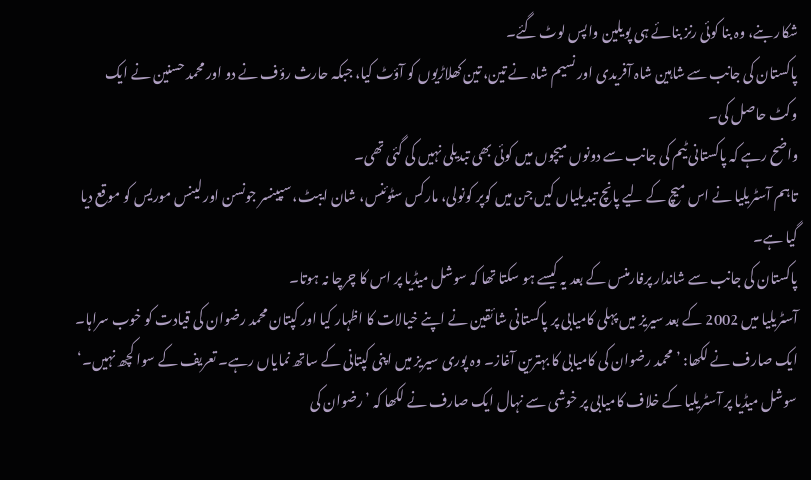شکار بنے، وہ بنا کوئی رنز بنائے ہی پویلین واپس لوٹ گئے۔
پاکستان کی جانب سے شاہین شاہ آفریدی اور نسیم شاہ نے تین، تین کھلاڑیوں کو آؤٹ کیا، جبکہ حارث رؤف نے دو اور محمد حسنین نے ایک وکٹ حاصل کی۔
واضح رہے کہ پاکستانی ٹیم کی جانب سے دونوں میچوں میں کوئی بھی تبدیلی نہیں کی گئی تھی۔
تاہم آسٹریلیا نے اس میچ کے لیے پانچ تبدیلیاں کیں جن میں کوپر کونولی، مارکس سٹوئنس، شان ایبٹ، سپینسر جونسن اور لینس موریس کو موقع دیا گیا ہے۔
پاکستان کی جانب سے شاندار پرفارمنس کے بعد یہ کیسے ہو سکتا تھا کہ سوشل میڈیا پر اس کا چرچا نہ ہوتا۔
آسٹریلیا میں 2002 کے بعد سیریز میں پہلی کامیابی پر پاکستانی شائقین نے اپنے خیالات کا اظہار کیا اور کپتان محمد رضوان کی قیادت کو خوب سراہا۔
ایک صارف نے لکھا: ’محمد رضوان کی کامیابی کا بہترین آغاز۔ وہ پوری سیریز میں اپنی کپتانی کے ساتھ نمایاں رہے۔ تعریف کے سوا کچھ نہیں۔‘
سوشل میڈیا پر آسٹریلیا کے خلاف کامیابی پر خوشی سے نہال ایک صارف نے لکھا کہ ’رضوان کی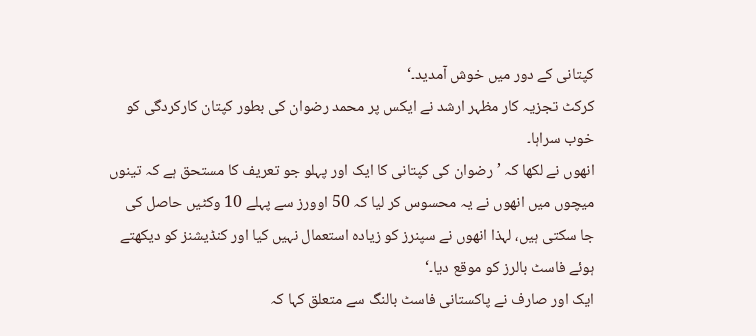کپتانی کے دور میں خوش آمدید۔‘
کرکٹ تجزیہ کار مظہر ارشد نے ایکس پر محمد رضوان کی بطور کپتان کارکردگی کو خوب سراہا۔
انھوں نے لکھا کہ ’رضوان کی کپتانی کا ایک اور پہلو جو تعریف کا مستحق ہے کہ تینوں میچوں میں انھوں نے یہ محسوس کر لیا کہ 50 اوورز سے پہلے 10 وکٹیں حاصل کی جا سکتی ہیں، لہذا انھوں نے سپنرز کو زیادہ استعمال نہیں کیا اور کنڈیشنز کو دیکھتے ہوئے فاسٹ بالرز کو موقع دیا۔‘
ایک اور صارف نے پاکستانی فاسٹ بالنگ سے متعلق کہا کہ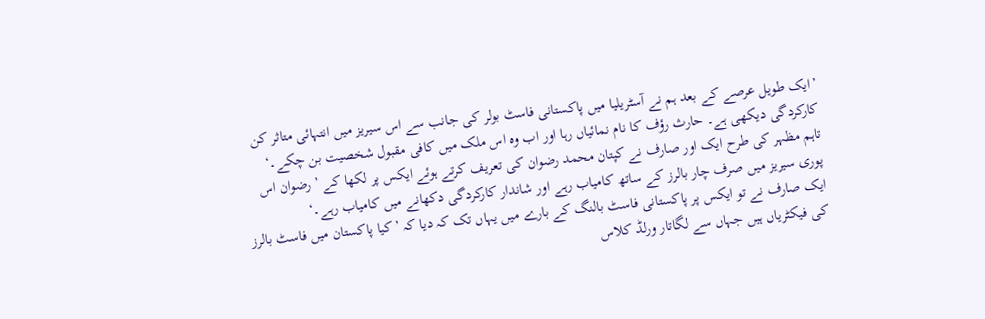’ایک طویل عرصے کے بعد ہم نے آسٹریلیا میں پاکستانی فاسٹ بولر کی جانب سے اس سیریز میں انتہائی متاثر کن کارکردگی دیکھی ہے۔ حارث رؤف کا نام نمائیاں رہا اور اب وہ اس ملک میں کافی مقبول شخصیت بن چکے۔‘
تاہم مظہر کی طرح ایک اور صارف نے کپتان محمد رضوان کی تعریف کرتے ہوئے ایکس پر لکھا کے ’رضوان اس پوری سیریز میں صرف چار بالرز کے ساتھ کامیاب رہے اور شاندار کارکردگی دکھانے میں کامیاب رہے۔‘
ایک صارف نے تو ایکس پر پاکستانی فاسٹ بالنگ کے بارے میں یہاں تک کہ دیا کہ ’کیا پاکستان میں فاسٹ بالرز کی فیکٹریاں ہیں جہاں سے لگاتار ورلڈ کلاس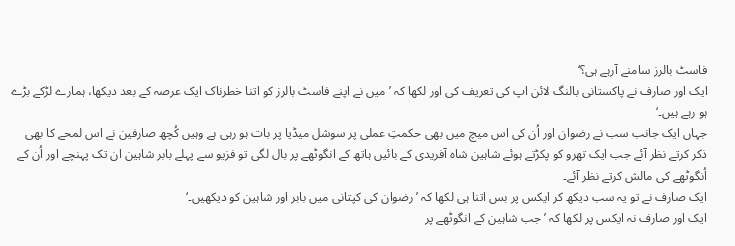فاسٹ بالرز سامنے آرہے ہی؟‘
ایک اور صارف نے پاکستانی بالنگ لائن اپ کی تعریف کی اور لکھا کہ ’میں نے اپنے فاسٹ بالرز کو اتنا خطرناک ایک عرصہ کے بعد دیکھا، ہمارے لڑکے بڑے ہو رہے ہیں۔‘
جہاں ایک جانب سب نے رضوان اور اُن کی اس میچ میں بھی حکمتِ عملی پر سوشل میڈیا پر بات ہو رہی ہے وہیں کُچھ صارفین نے اس لمحے کا بھی ذکر کرتے نظر آئے جب ایک تھرو کو پکڑتے ہوئے شاہین شاہ آفریدی کے بائیں ہاتھ کے انگوٹھے پر بال لگی تو فزیو سے پہلے بابر شاہین ان تک پہنچے اور اُن کے اُنگوٹھے کی مالش کرتے نظر آئے۔
ایک صارف نے تو یہ سب دیکھ کر ایکس پر بس اتنا ہی لکھا کہ ’رضوان کی کپتانی میں بابر اور شاہین کو دیکھیں۔‘
ایک اور صارف نہ ایکس پر لکھا کہ ’جب شاہین کے انگوٹھے پر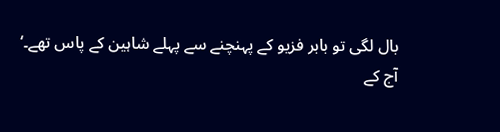بال لگی تو بابر فزیو کے پہنچنے سے پہلے شاہین کے پاس تھے۔‘
آج کے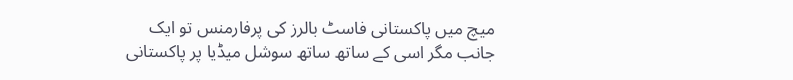میچ میں پاکستانی فاسٹ بالرز کی پرفارمنس تو ایک جانب مگر اسی کے ساتھ ساتھ سوشل میڈیا پر پاکستانی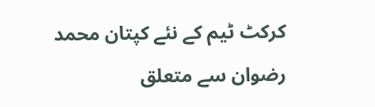کرکٹ ٹیم کے نئے کپتان محمد رضوان سے متعلق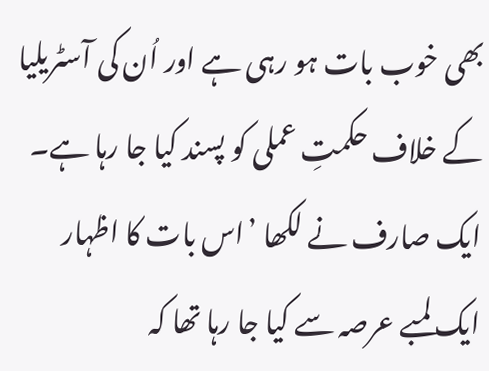بھی خوب بات ہو رہی ہے اور اُن کی آسٹریلیا کے خلاف حکمتِ عملی کو پسند کیا جا رہا ہے۔
ایک صارف نے لکھا ’اس بات کا اظہار ایک لمبے عرصہ سے کیا جا رہا تھا کہ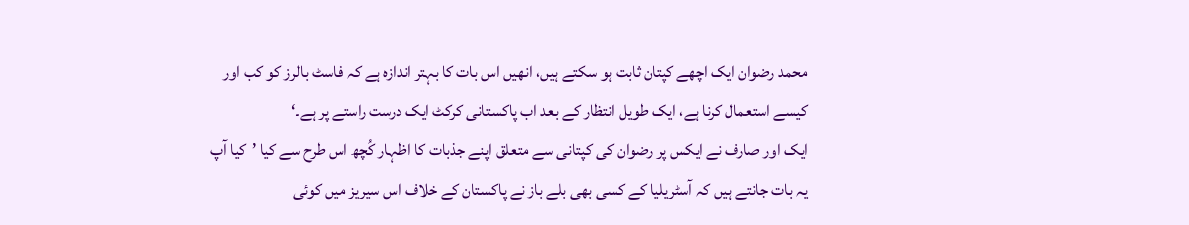محمد رضوان ایک اچھے کپتان ثابت ہو سکتے ہیں، انھیں اس بات کا بہتر اندازہ ہے کہ فاسٹ بالرز کو کب اور کیسے استعمال کرنا ہے، ایک طویل انتظار کے بعد اب پاکستانی کرکٹ ایک درست راستے پر ہے۔‘
ایک اور صارف نے ایکس پر رضوان کی کپتانی سے متعلق اپنے جذبات کا اظہار کُچھ اس طرح سے کیا ’کیا آپ یہ بات جانتے ہیں کہ آسٹریلیا کے کسی بھی بلے باز نے پاکستان کے خلاف اس سیریز میں کوئی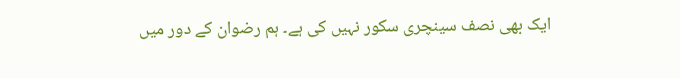ایک بھی نصف سینچری سکور نہیں کی ہے۔ ہم رضوان کے دور میں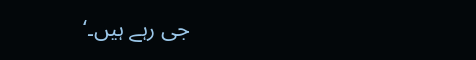جی رہے ہیں۔‘